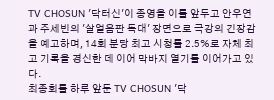TV CHOSUN '닥터신'이 종영을 이틀 앞두고 안우연과 주세빈의 '살얼음판 독대' 장면으로 극강의 긴장감을 예고하며, 14회 분당 최고 시청률 2.5%로 자체 최고 기록을 경신한 데 이어 막바지 열기를 이어가고 있다.
최종회를 하루 앞둔 TV CHOSUN '닥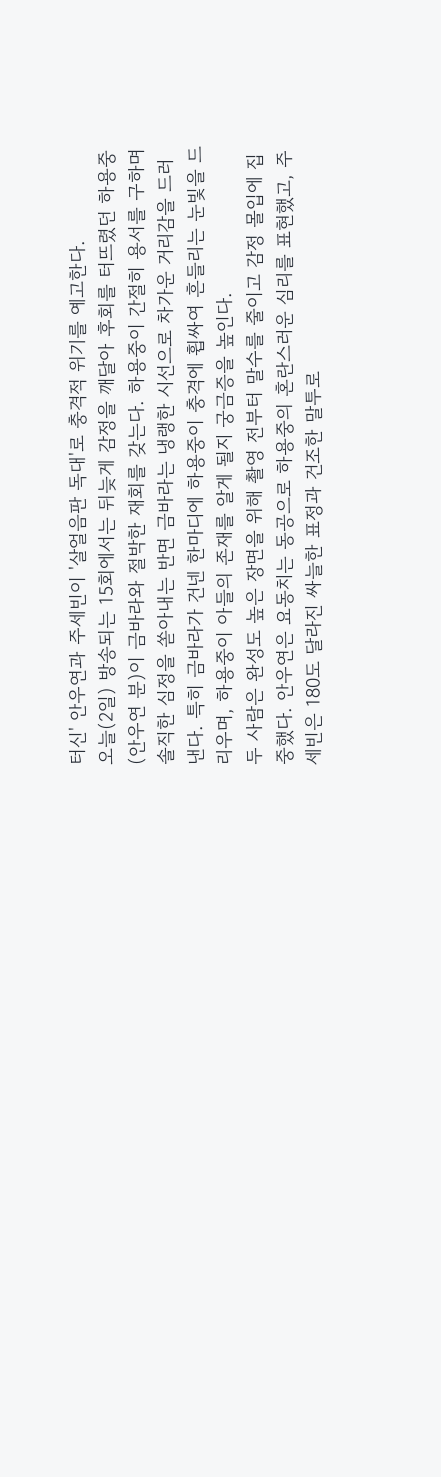터신' 안우연과 주세빈이 '살얼음판 독대'로 충격적 위기를 예고한다.
오늘(2일) 방송되는 15회에서는 뒤늦게 감정을 깨달아 후회를 터뜨렸던 하용중(안우연 분)이 금바라와 절박한 재회를 갖는다. 하용중이 간절히 용서를 구하며 솔직한 심정을 쏟아내는 반면 금바라는 냉랭한 시선으로 차가운 거리감을 드러낸다. 특히 금바라가 건넨 한마디에 하용중이 충격에 휩싸여 흔들리는 눈빛을 드리우며, 하용중이 아들의 존재를 알게 될지 궁금증을 높인다.
두 사람은 완성도 높은 장면을 위해 촬영 전부터 말수를 줄이고 감정 몰입에 집중했다. 안우연은 요동치는 동공으로 하용중의 혼란스러운 심리를 표현했고, 주세빈은 180도 달라진 싸늘한 표정과 건조한 말투로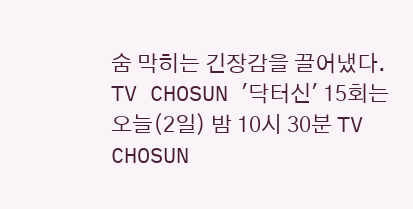숨 막히는 긴장감을 끌어냈다.
TV CHOSUN '닥터신' 15회는 오늘(2일) 밤 10시 30분 TV CHOSUN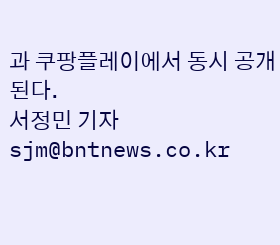과 쿠팡플레이에서 동시 공개된다.
서정민 기자 sjm@bntnews.co.kr